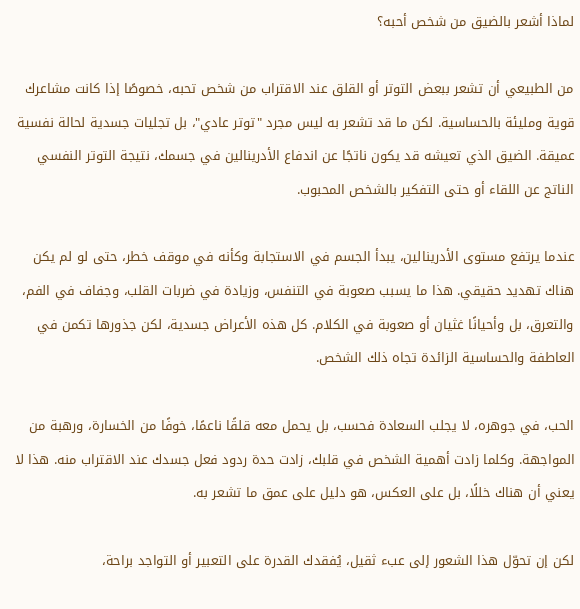لماذا أشعر بالضيق من شخص أحبه؟

من الطبيعي أن تشعر ببعض التوتر أو القلق عند الاقتراب من شخص تحبه، خصوصًا إذا كانت مشاعرك قوية ومليئة بالحساسية. لكن ما قد تشعر به ليس مجرد "توتر عادي"، بل تجليات جسدية لحالة نفسية عميقة. الضيق الذي تعيشه قد يكون ناتجًا عن اندفاع الأدرينالين في جسمك، نتيجة التوتر النفسي الناتج عن اللقاء أو حتى التفكير بالشخص المحبوب.

عندما يرتفع مستوى الأدرينالين، يبدأ الجسم في الاستجابة وكأنه في موقف خطر، حتى لو لم يكن هناك تهديد حقيقي. هذا ما يسبب صعوبة في التنفس، وزيادة في ضربات القلب، وجفاف في الفم، والتعرق، بل وأحيانًا غثيان أو صعوبة في الكلام. كل هذه الأعراض جسدية، لكن جذورها تكمن في العاطفة والحساسية الزائدة تجاه ذلك الشخص.

الحب، في جوهره، لا يجلب السعادة فحسب، بل يحمل معه قلقًا ناعمًا، خوفًا من الخسارة، ورهبة من المواجهة. وكلما زادت أهمية الشخص في قلبك، زادت حدة ردود فعل جسدك عند الاقتراب منه. هذا لا يعني أن هناك خللًا، بل على العكس، هو دليل على عمق ما تشعر به.

لكن إن تحوّل هذا الشعور إلى عبء ثقيل، يُفقدك القدرة على التعبير أو التواجد براحة،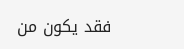فقد يكون من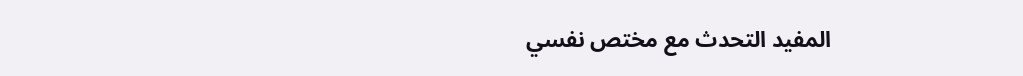المفيد التحدث مع مختص نفسي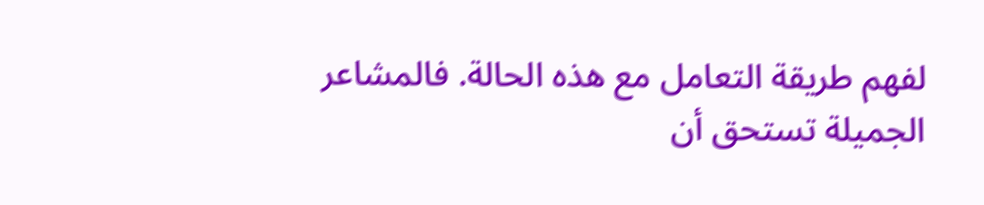لفهم طريقة التعامل مع هذه الحالة. فالمشاعر الجميلة تستحق أن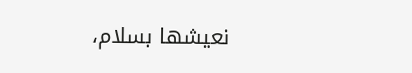نعيشها بسلام،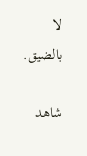لا بالضيق.

شاهد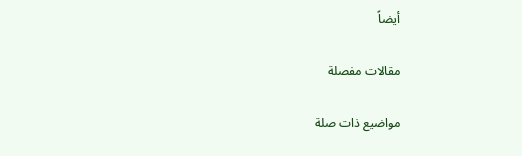أيضاً

مقالات مفصلة

مواضيع ذات صلة